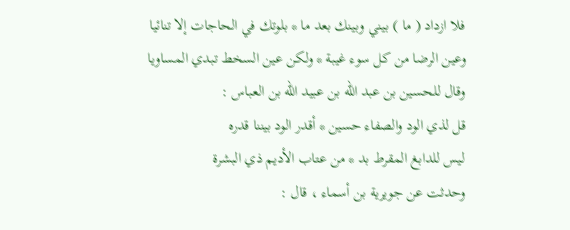فلا ازداد ( ما ) بيني وبينك بعد ما * بلوتك في الحاجات إلا تنائيا
وعين الرضا من كل سوء غيبة * ولكن عين السخط تبدي المساويا
وقال للحسين بن عبد الله بن عبيد الله بن العباس :
قل لذي الود والصفاء حسين * أقدر الود بيننا قدره
ليس للدابغ المقرط بد * من عتاب الأديم ذي البشرة
وحدثت عن جويرية بن أسماء ، قال :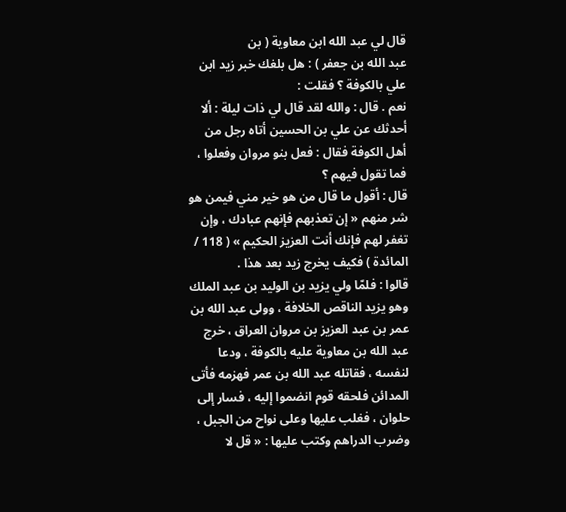قال لي عبد الله ابن معاوية ( بن
عبد الله بن جعفر ) : هل بلغك خبر زيد ابن علي بالكوفة ؟ فقلت :
نعم . قال : والله لقد قال لي ذات ليلة : ألا أحدثك عن علي بن الحسين أتاه رجل من أهل الكوفة فقال : فعل بنو مروان وفعلوا ، فما تقول فيهم ؟
قال : أقول ما قال من هو خير مني فيمن هو شر منهم « إن تعذبهم فإنهم عبادك ، وإن تغفر لهم فإنك أنت العزيز الحكيم » ( 118 / المائدة ) فكيف يخرج زيد بعد هذا .
قالوا : فلمّا ولي يزيد بن الوليد بن عبد الملك وهو يزيد الناقص الخلافة ، وولى عبد الله بن عمر بن عبد العزيز بن مروان العراق ، خرج عبد الله بن معاوية عليه بالكوفة ، ودعا لنفسه ، فقاتله عبد الله بن عمر فهزمه فأتى المدائن فلحقه قوم انضموا إليه ، فسار إلى حلوان ، فغلب عليها وعلى نواح من الجبل ، وضرب الدراهم وكتب عليها : « قل لا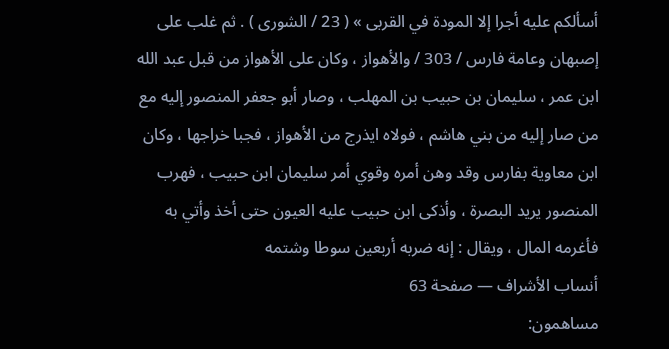أسألكم عليه أجرا إلا المودة في القربى » ( 23 / الشورى ) . ثم غلب على إصبهان وعامة فارس / 303 / والأهواز ، وكان على الأهواز من قبل عبد الله ابن عمر ، سليمان بن حبيب بن المهلب ، وصار أبو جعفر المنصور إليه مع من صار إليه من بني هاشم ، فولاه ايذرج من الأهواز ، فجبا خراجها ، وكان ابن معاوية بفارس وقد وهن أمره وقوي أمر سليمان ابن حبيب ، فهرب المنصور يريد البصرة ، وأذكى ابن حبيب عليه العيون حتى أخذ وأتي به فأغرمه المال ، ويقال : إنه ضربه أربعين سوطا وشتمه
أنساب الأشراف — صفحة 63
مساهمون: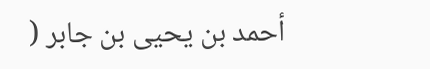أحمد بن يحيى بن جابر (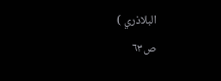البلاذري )
ص٦٣